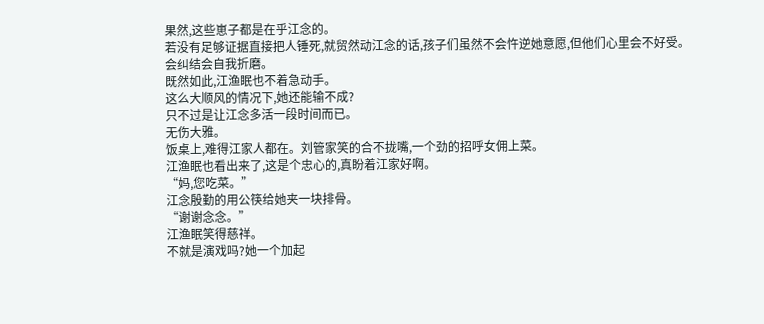果然,这些崽子都是在乎江念的。
若没有足够证据直接把人锤死,就贸然动江念的话,孩子们虽然不会忤逆她意愿,但他们心里会不好受。
会纠结会自我折磨。
既然如此,江渔眠也不着急动手。
这么大顺风的情况下,她还能输不成?
只不过是让江念多活一段时间而已。
无伤大雅。
饭桌上,难得江家人都在。刘管家笑的合不拢嘴,一个劲的招呼女佣上菜。
江渔眠也看出来了,这是个忠心的,真盼着江家好啊。
“妈,您吃菜。”
江念殷勤的用公筷给她夹一块排骨。
“谢谢念念。”
江渔眠笑得慈祥。
不就是演戏吗?她一个加起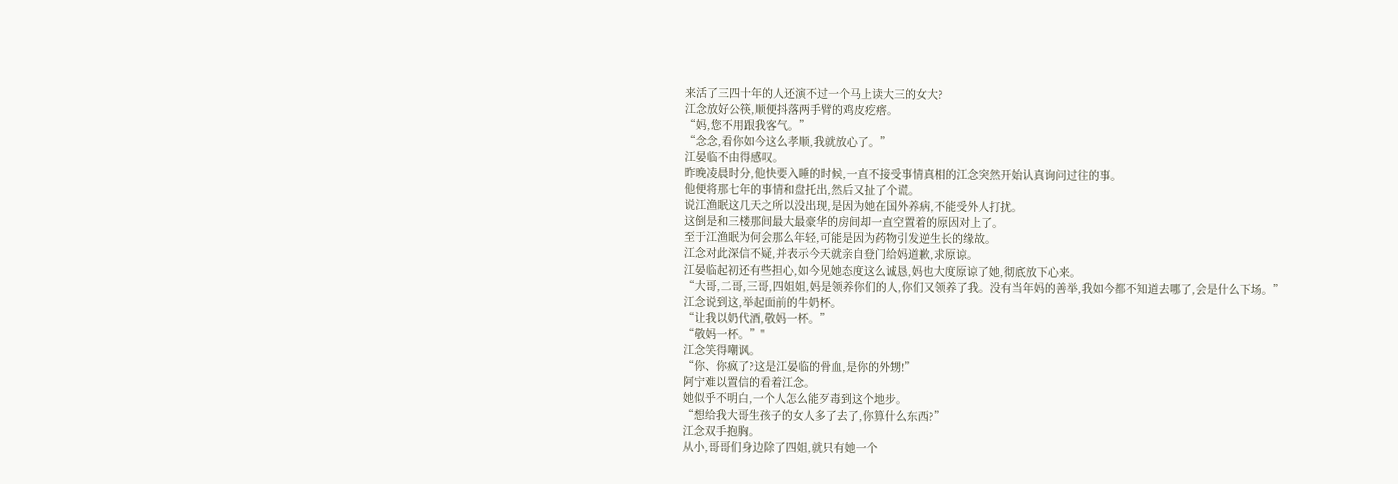来活了三四十年的人还演不过一个马上读大三的女大?
江念放好公筷,顺便抖落两手臂的鸡皮疙瘩。
“妈,您不用跟我客气。”
“念念,看你如今这么孝顺,我就放心了。”
江晏临不由得感叹。
昨晚凌晨时分,他快要入睡的时候,一直不接受事情真相的江念突然开始认真询问过往的事。
他便将那七年的事情和盘托出,然后又扯了个谎。
说江渔眠这几天之所以没出现,是因为她在国外养病,不能受外人打扰。
这倒是和三楼那间最大最豪华的房间却一直空置着的原因对上了。
至于江渔眠为何会那么年轻,可能是因为药物引发逆生长的缘故。
江念对此深信不疑,并表示今天就亲自登门给妈道歉,求原谅。
江晏临起初还有些担心,如今见她态度这么诚恳,妈也大度原谅了她,彻底放下心来。
“大哥,二哥,三哥,四姐姐,妈是领养你们的人,你们又领养了我。没有当年妈的善举,我如今都不知道去哪了,会是什么下场。”
江念说到这,举起面前的牛奶杯。
“让我以奶代酒,敬妈一杯。”
“敬妈一杯。”"
江念笑得嘲讽。
“你、你疯了?这是江晏临的骨血,是你的外甥!”
阿宁难以置信的看着江念。
她似乎不明白,一个人怎么能歹毒到这个地步。
“想给我大哥生孩子的女人多了去了,你算什么东西?”
江念双手抱胸。
从小,哥哥们身边除了四姐,就只有她一个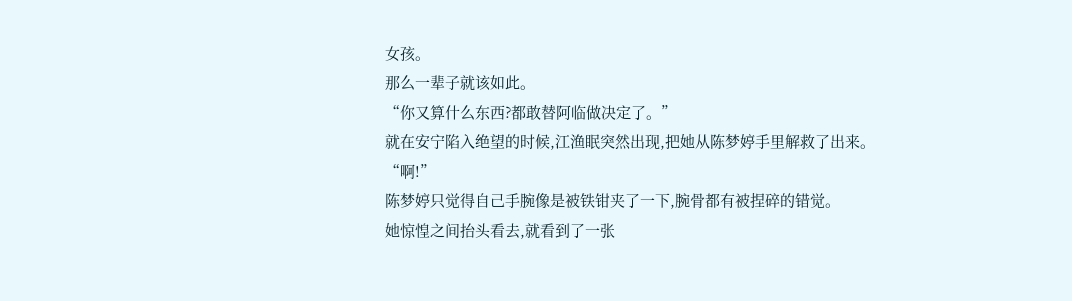女孩。
那么一辈子就该如此。
“你又算什么东西?都敢替阿临做决定了。”
就在安宁陷入绝望的时候,江渔眠突然出现,把她从陈梦婷手里解救了出来。
“啊!”
陈梦婷只觉得自己手腕像是被铁钳夹了一下,腕骨都有被捏碎的错觉。
她惊惶之间抬头看去,就看到了一张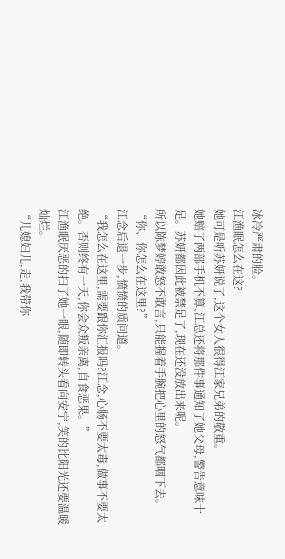冰冷严肃的脸。
江渔眠怎么在这?
她可是听苏妍说了,这个女人很得江家兄弟的敬重。
她赔了两部手机不算,江总还将那件事通知了她父母,警告意味十足。苏妍都因此被禁足了,现在还没放出来呢。
所以陈梦婷敢怒不敢言,只能握着手腕把心里的怒气都咽下去。
“你、你怎么在这里?”
江念后退一步,愤愤的质问道。
“我怎么在这里,需要跟你汇报吗?江念,心肠不要太毒,做事不要太绝。否则终有一天,你会众叛亲离,自食恶果。”
江渔眠厌恶的扫了她一眼,随即转头看向安宁,笑的比阳光还要温暖灿烂。
“儿媳妇儿,走,我带你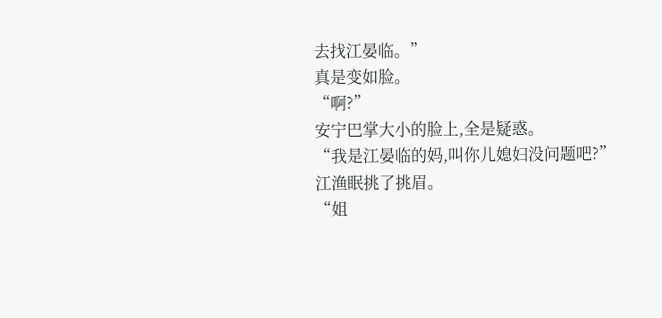去找江晏临。”
真是变如脸。
“啊?”
安宁巴掌大小的脸上,全是疑惑。
“我是江晏临的妈,叫你儿媳妇没问题吧?”
江渔眠挑了挑眉。
“姐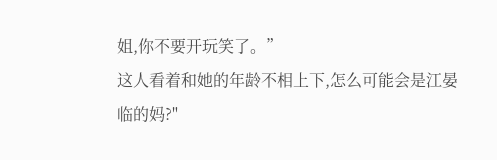姐,你不要开玩笑了。”
这人看着和她的年龄不相上下,怎么可能会是江晏临的妈?"